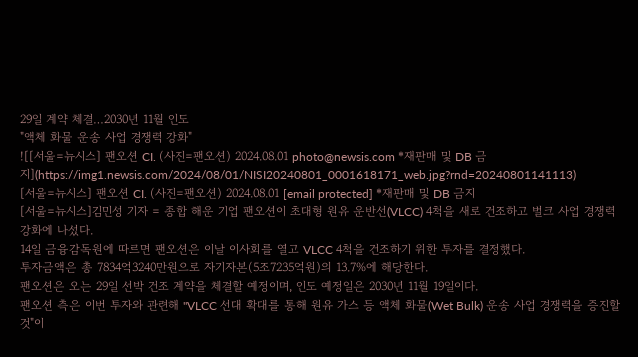29일 계약 체결…2030년 11월 인도
"액체 화물 운송 사업 경쟁력 강화"
![[서울=뉴시스] 팬오션 CI. (사진=팬오션) 2024.08.01 photo@newsis.com *재판매 및 DB 금지](https://img1.newsis.com/2024/08/01/NISI20240801_0001618171_web.jpg?rnd=20240801141113)
[서울=뉴시스] 팬오션 CI. (사진=팬오션) 2024.08.01 [email protected] *재판매 및 DB 금지
[서울=뉴시스]김민성 기자 = 종합 해운 기업 팬오션이 초대형 원유 운반선(VLCC) 4척을 새로 건조하고 벌크 사업 경쟁력 강화에 나섰다.
14일 금융감독원에 따르면 팬오션은 이날 이사회를 열고 VLCC 4척을 건조하기 위한 투자를 결정했다.
투자금액은 총 7834억3240만원으로 자기자본(5조7235억원)의 13.7%에 해당한다.
팬오션은 오는 29일 선박 건조 계약을 체결할 예정이며, 인도 예정일은 2030년 11월 19일이다.
팬오션 측은 이번 투자와 관련해 "VLCC 선대 확대를 통해 원유 가스 등 액체 화물(Wet Bulk) 운송 사업 경쟁력을 증진할 것"이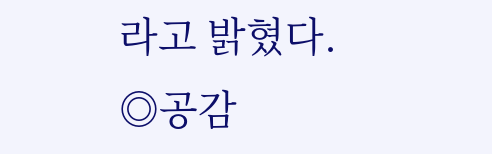라고 밝혔다.
◎공감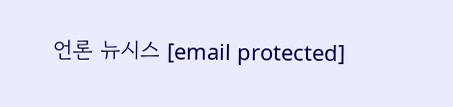언론 뉴시스 [email protected]